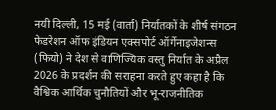नयी दिल्ली, 15 मई (वार्ता) निर्यातकों के शीर्ष संगठन फेडरेशन ऑफ इंडियन एक्सपोर्ट ऑर्गेनाइजेशन्स (फियो) ने देश से वाणिज्यिक वस्तु निर्यात के अप्रैल 2026 के प्रदर्शन की सराहना करते हुए कहा है कि वैश्विक आर्थिक चुनौतियों और भू-राजनीतिक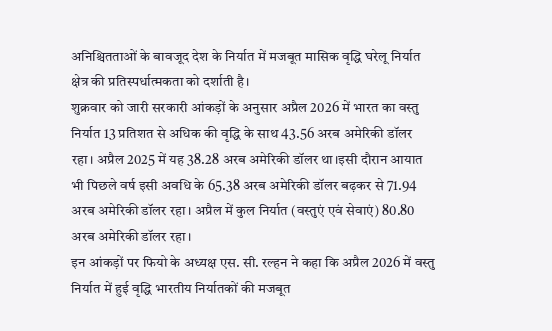अनिश्चितताओं के बावजूद देश के निर्यात में मजबूत मासिक वृद्धि घरेलू निर्यात क्षेत्र की प्रतिस्पर्धात्मकता को दर्शाती है।
शुक्रवार को जारी सरकारी आंकड़ों के अनुसार अप्रैल 2026 में भारत का वस्तु निर्यात 13 प्रतिशत से अधिक की वृद्धि के साथ 43.56 अरब अमेरिकी डॉलर रहा। अप्रैल 2025 में यह 38.28 अरब अमेरिकी डॉलर था।इसी दौरान आयात भी पिछले वर्ष इसी अवधि के 65.38 अरब अमेरिकी डॉलर बढ़कर से 71.94 अरब अमेरिकी डॉलर रहा। अप्रैल में कुल निर्यात (वस्तुएं एवं सेवाएं) 80.80 अरब अमेरिकी डॉलर रहा।
इन आंकड़ों पर फियो के अध्यक्ष एस. सी. रल्हन ने कहा कि अप्रैल 2026 में वस्तु निर्यात में हुई वृद्धि भारतीय निर्यातकों की मजबूत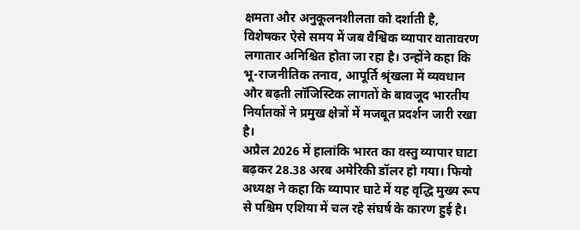क्षमता और अनुकूलनशीलता को दर्शाती है, विशेषकर ऐसे समय में जब वैश्विक व्यापार वातावरण लगातार अनिश्चित होता जा रहा है। उन्होंने कहा कि भू-राजनीतिक तनाव, आपूर्ति श्रृंखला में व्यवधान और बढ़ती लॉजिस्टिक लागतों के बावजूद भारतीय निर्यातकों ने प्रमुख क्षेत्रों में मजबूत प्रदर्शन जारी रखा है।
अप्रैल 2026 में हालांकि भारत का वस्तु व्यापार घाटा बढ़कर 28.38 अरब अमेरिकी डॉलर हो गया। फियो अध्यक्ष ने कहा कि व्यापार घाटे में यह वृद्धि मुख्य रूप से पश्चिम एशिया में चल रहे संघर्ष के कारण हुई है।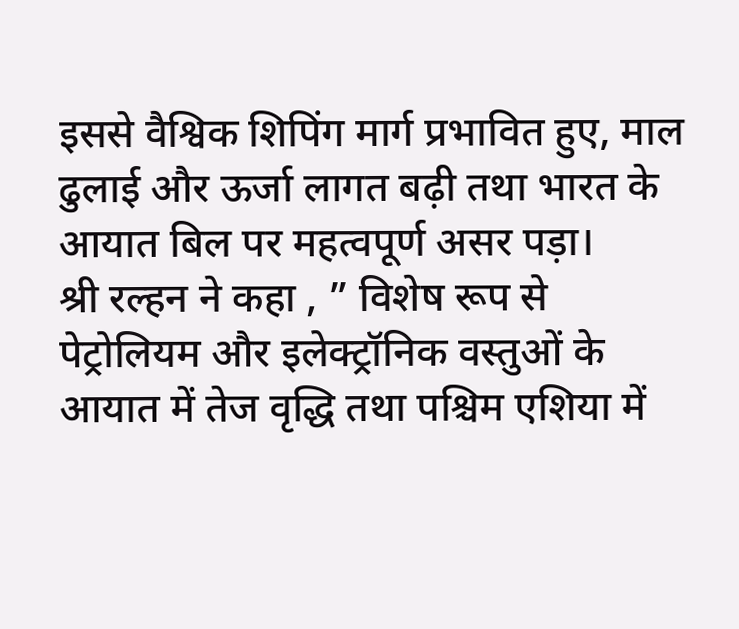इससे वैश्विक शिपिंग मार्ग प्रभावित हुए, माल ढुलाई और ऊर्जा लागत बढ़ी तथा भारत के आयात बिल पर महत्वपूर्ण असर पड़ा।
श्री रल्हन ने कहा , ” विशेष रूप से पेट्रोलियम और इलेक्ट्रॉनिक वस्तुओं के आयात में तेज वृद्धि तथा पश्चिम एशिया में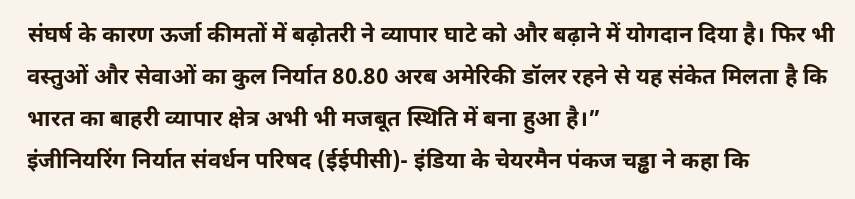संघर्ष के कारण ऊर्जा कीमतों में बढ़ोतरी ने व्यापार घाटे को और बढ़ाने में योगदान दिया है। फिर भी वस्तुओं और सेवाओं का कुल निर्यात 80.80 अरब अमेरिकी डॉलर रहने से यह संकेत मिलता है कि भारत का बाहरी व्यापार क्षेत्र अभी भी मजबूत स्थिति में बना हुआ है।”
इंजीनियरिंग निर्यात संवर्धन परिषद (ईईपीसी)- इंडिया के चेयरमैन पंकज चड्ढा ने कहा कि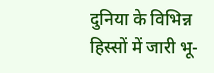दुनिया के विभिन्न हिस्सों में जारी भू-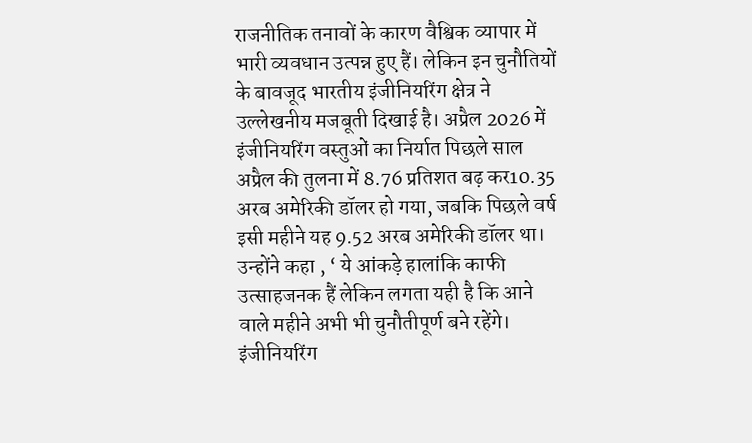राजनीतिक तनावों के कारण वैश्विक व्यापार में भारी व्यवधान उत्पन्न हुए हैं। लेकिन इन चुनौतियों के बावजूद भारतीय इंजीनियरिंग क्षेत्र ने उल्लेखनीय मजबूती दिखाई है। अप्रैल 2026 में इंजीनियरिंग वस्तुओं का निर्यात पिछले साल अप्रैल की तुलना में 8.76 प्रतिशत बढ़ कर10.35 अरब अमेरिकी डॉलर हो गया, जबकि पिछले वर्ष इसी महीने यह 9.52 अरब अमेरिकी डॉलर था।
उन्होंने कहा , ‘ ये आंकड़े हालांकि काफी उत्साहजनक हैं लेकिन लगता यही है कि आने वाले महीने अभी भी चुनौतीपूर्ण बने रहेंगे। इंजीनियरिंग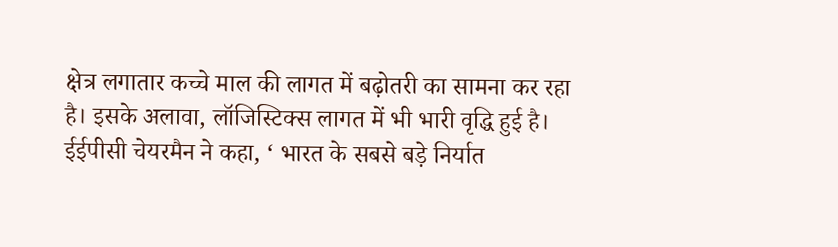क्षेत्र लगातार कच्चे माल की लागत में बढ़ोतरी का सामना कर रहा है। इसके अलावा, लॉजिस्टिक्स लागत में भी भारी वृद्धि हुई है।
ईईपीसी चेयरमैन ने कहा, ‘ भारत के सबसे बड़े निर्यात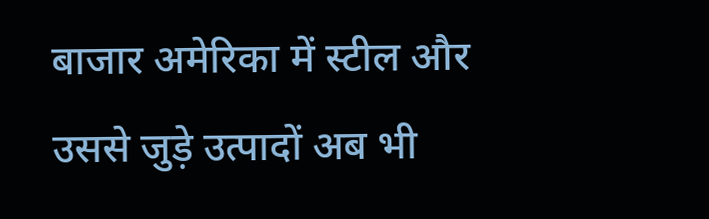बाजार अमेरिका में स्टील और उससे जुड़े उत्पादों अब भी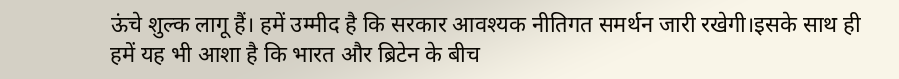ऊंचे शुल्क लागू हैं। हमें उम्मीद है कि सरकार आवश्यक नीतिगत समर्थन जारी रखेगी।इसके साथ ही हमें यह भी आशा है कि भारत और ब्रिटेन के बीच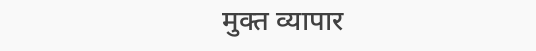मुक्त व्यापार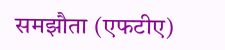समझौता (एफटीए)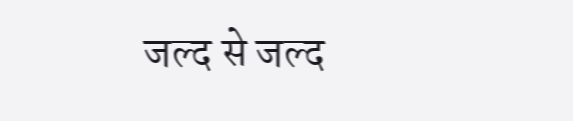जल्द से जल्द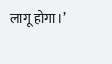लागू होगा।’